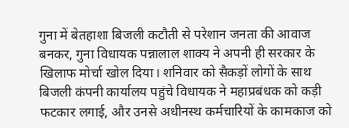गुना में बेतहाशा बिजली कटौती से परेशान जनता की आवाज बनकर, गुना विधायक पन्नालाल शाक्य ने अपनी ही सरकार के खिलाफ मोर्चा खोल दिया। शनिवार को सैकड़ों लोगों के साथ बिजली कंपनी कार्यालय पहुंचे विधायक ने महाप्रबंधक को कड़ी फटकार लगाई, और उनसे अधीनस्थ कर्मचारियों के कामकाज को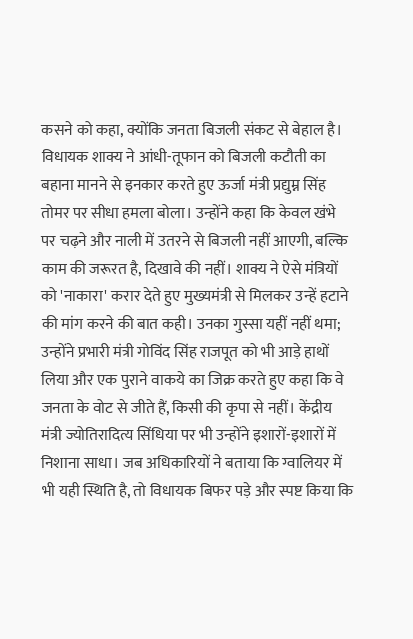कसने को कहा, क्योंकि जनता बिजली संकट से बेहाल है। विधायक शाक्य ने आंधी-तूफान को बिजली कटौती का बहाना मानने से इनकार करते हुए ऊर्जा मंत्री प्रद्युम्न सिंह तोमर पर सीधा हमला बोला। उन्होंने कहा कि केवल खंभे पर चढ़ने और नाली में उतरने से बिजली नहीं आएगी, बल्कि काम की जरूरत है, दिखावे की नहीं। शाक्य ने ऐसे मंत्रियों को 'नाकारा' करार देते हुए मुख्यमंत्री से मिलकर उन्हें हटाने की मांग करने की बात कही। उनका गुस्सा यहीं नहीं थमा; उन्होंने प्रभारी मंत्री गोविंद सिंह राजपूत को भी आड़े हाथों लिया और एक पुराने वाकये का जिक्र करते हुए कहा कि वे जनता के वोट से जीते हैं, किसी की कृपा से नहीं। केंद्रीय मंत्री ज्योतिरादित्य सिंधिया पर भी उन्होंने इशारों-इशारों में निशाना साधा। जब अधिकारियों ने बताया कि ग्वालियर में भी यही स्थिति है, तो विधायक बिफर पड़े और स्पष्ट किया कि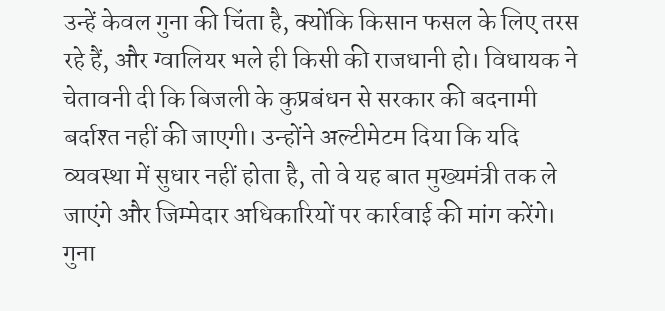उन्हें केवल गुना की चिंता है, क्योंकि किसान फसल के लिए तरस रहे हैं, और ग्वालियर भले ही किसी की राजधानी हो। विधायक ने चेतावनी दी कि बिजली के कुप्रबंधन से सरकार की बदनामी बर्दाश्त नहीं की जाएगी। उन्होंने अल्टीमेटम दिया कि यदि व्यवस्था में सुधार नहीं होता है, तो वे यह बात मुख्यमंत्री तक ले जाएंगे और जिम्मेदार अधिकारियों पर कार्रवाई की मांग करेंगे।
गुना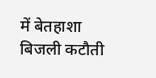में बेतहाशा बिजली कटौती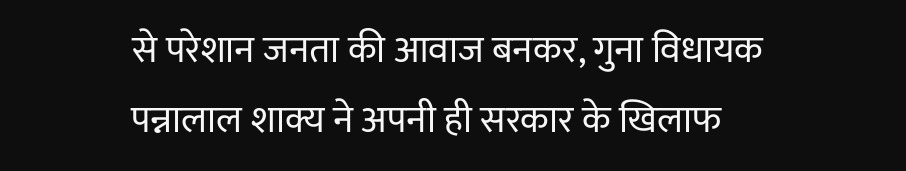से परेशान जनता की आवाज बनकर, गुना विधायक पन्नालाल शाक्य ने अपनी ही सरकार के खिलाफ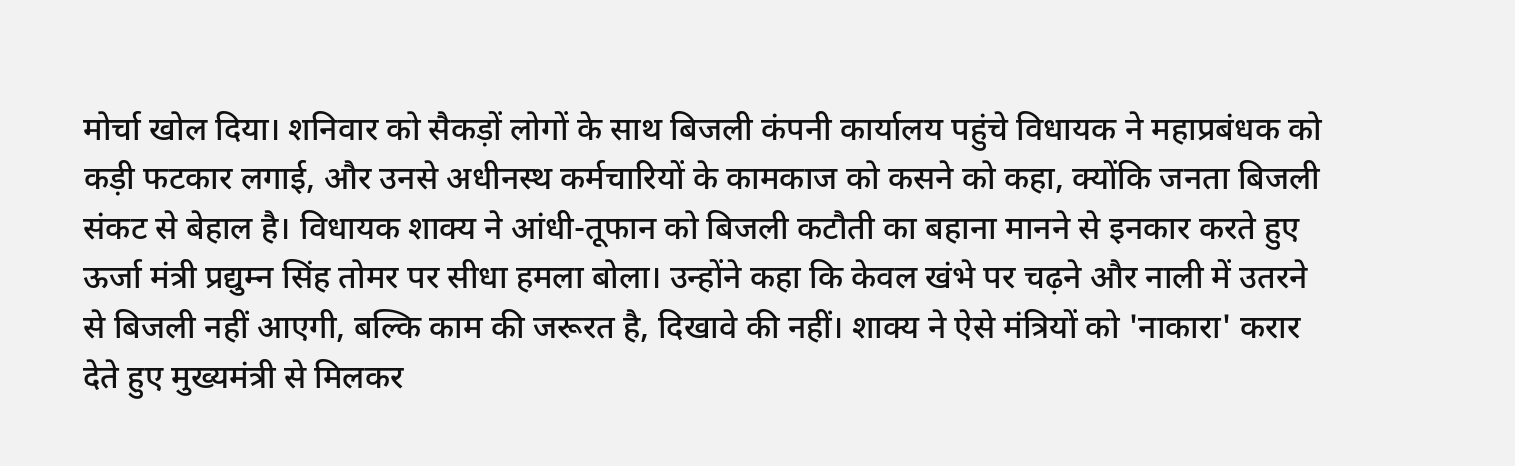मोर्चा खोल दिया। शनिवार को सैकड़ों लोगों के साथ बिजली कंपनी कार्यालय पहुंचे विधायक ने महाप्रबंधक को कड़ी फटकार लगाई, और उनसे अधीनस्थ कर्मचारियों के कामकाज को कसने को कहा, क्योंकि जनता बिजली संकट से बेहाल है। विधायक शाक्य ने आंधी-तूफान को बिजली कटौती का बहाना मानने से इनकार करते हुए ऊर्जा मंत्री प्रद्युम्न सिंह तोमर पर सीधा हमला बोला। उन्होंने कहा कि केवल खंभे पर चढ़ने और नाली में उतरने से बिजली नहीं आएगी, बल्कि काम की जरूरत है, दिखावे की नहीं। शाक्य ने ऐसे मंत्रियों को 'नाकारा' करार देते हुए मुख्यमंत्री से मिलकर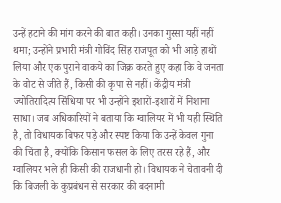उन्हें हटाने की मांग करने की बात कही। उनका गुस्सा यहीं नहीं थमा; उन्होंने प्रभारी मंत्री गोविंद सिंह राजपूत को भी आड़े हाथों लिया और एक पुराने वाकये का जिक्र करते हुए कहा कि वे जनता के वोट से जीते हैं, किसी की कृपा से नहीं। केंद्रीय मंत्री ज्योतिरादित्य सिंधिया पर भी उन्होंने इशारों-इशारों में निशाना साधा। जब अधिकारियों ने बताया कि ग्वालियर में भी यही स्थिति है, तो विधायक बिफर पड़े और स्पष्ट किया कि उन्हें केवल गुना की चिंता है, क्योंकि किसान फसल के लिए तरस रहे हैं, और ग्वालियर भले ही किसी की राजधानी हो। विधायक ने चेतावनी दी कि बिजली के कुप्रबंधन से सरकार की बदनामी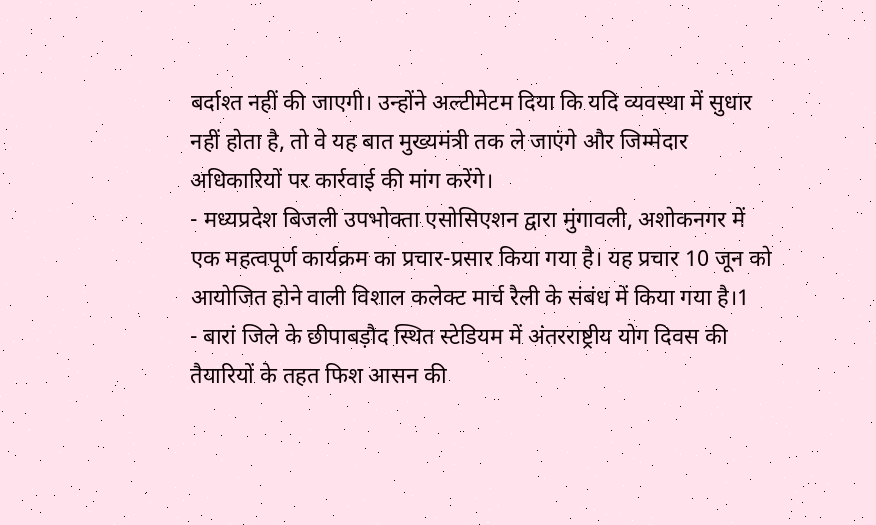बर्दाश्त नहीं की जाएगी। उन्होंने अल्टीमेटम दिया कि यदि व्यवस्था में सुधार नहीं होता है, तो वे यह बात मुख्यमंत्री तक ले जाएंगे और जिम्मेदार अधिकारियों पर कार्रवाई की मांग करेंगे।
- मध्यप्रदेश बिजली उपभोक्ता एसोसिएशन द्वारा मुंगावली, अशोकनगर में एक महत्वपूर्ण कार्यक्रम का प्रचार-प्रसार किया गया है। यह प्रचार 10 जून को आयोजित होने वाली विशाल कलेक्ट मार्च रैली के संबंध में किया गया है।1
- बारां जिले के छीपाबड़ौद स्थित स्टेडियम में अंतरराष्ट्रीय योग दिवस की तैयारियों के तहत फिश आसन की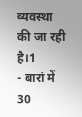व्यवस्था की जा रही है।1
- बारां में 30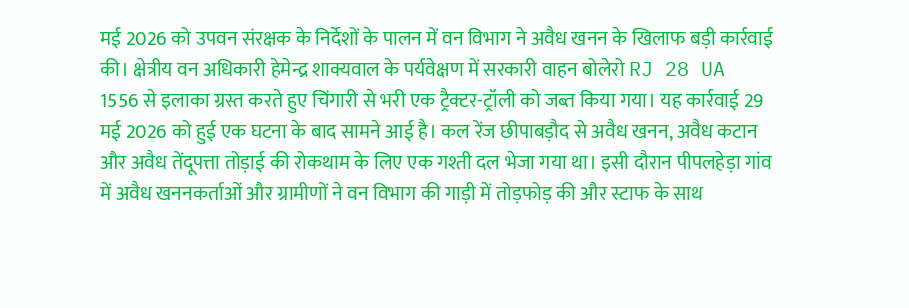मई 2026 को उपवन संरक्षक के निर्देशों के पालन में वन विभाग ने अवैध खनन के खिलाफ बड़ी कार्रवाई की। क्षेत्रीय वन अधिकारी हेमेन्द्र शाक्यवाल के पर्यवेक्षण में सरकारी वाहन बोलेरो RJ 28 UA 1556 से इलाका ग्रस्त करते हुए चिंगारी से भरी एक ट्रैक्टर-ट्रॉली को जब्त किया गया। यह कार्रवाई 29 मई 2026 को हुई एक घटना के बाद सामने आई है। कल रेंज छीपाबड़ौद से अवैध खनन, अवैध कटान और अवैध तेंदूपत्ता तोड़ाई की रोकथाम के लिए एक गश्ती दल भेजा गया था। इसी दौरान पीपलहेड़ा गांव में अवैध खननकर्ताओं और ग्रामीणों ने वन विभाग की गाड़ी में तोड़फोड़ की और स्टाफ के साथ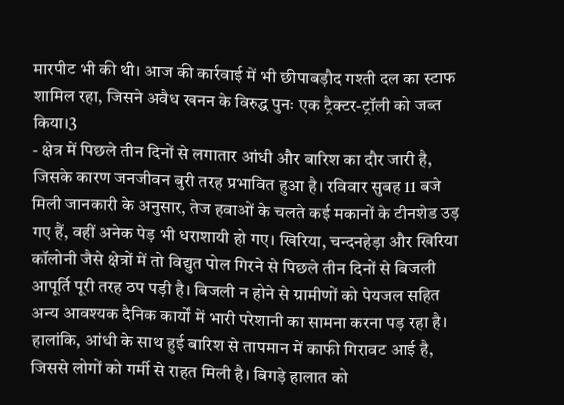मारपीट भी की थी। आज की कार्रवाई में भी छीपाबड़ौद गश्ती दल का स्टाफ शामिल रहा, जिसने अवैध खनन के विरुद्ध पुनः एक ट्रैक्टर-ट्रॉली को जब्त किया।3
- क्षेत्र में पिछले तीन दिनों से लगातार आंधी और बारिश का दौर जारी है, जिसके कारण जनजीवन बुरी तरह प्रभावित हुआ है। रविवार सुबह 11 बजे मिली जानकारी के अनुसार, तेज हवाओं के चलते कई मकानों के टीनशेड उड़ गए हैं, वहीं अनेक पेड़ भी धराशायी हो गए। खिरिया, चन्दनहेड़ा और खिरिया कॉलोनी जैसे क्षेत्रों में तो विद्युत पोल गिरने से पिछले तीन दिनों से बिजली आपूर्ति पूरी तरह ठप पड़ी है। बिजली न होने से ग्रामीणों को पेयजल सहित अन्य आवश्यक दैनिक कार्यों में भारी परेशानी का सामना करना पड़ रहा है। हालांकि, आंधी के साथ हुई बारिश से तापमान में काफी गिरावट आई है, जिससे लोगों को गर्मी से राहत मिली है। बिगड़े हालात को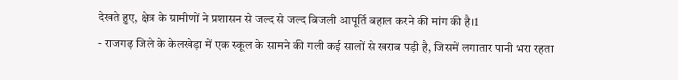देखते हुए, क्षेत्र के ग्रामीणों ने प्रशासन से जल्द से जल्द बिजली आपूर्ति बहाल करने की मांग की है।1
- राजगढ़ जिले के केलखेड़ा में एक स्कूल के सामने की गली कई सालों से खराब पड़ी है, जिसमें लगातार पानी भरा रहता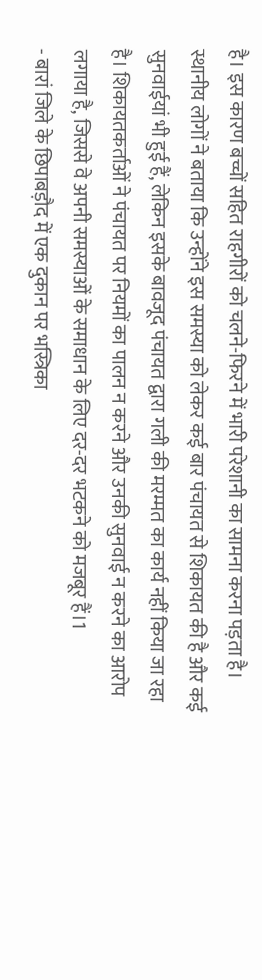है। इस कारण बच्चों सहित राहगीरों को चलने-फिरने में भारी परेशानी का सामना करना पड़ता है। स्थानीय लोगों ने बताया कि उन्होंने इस समस्या को लेकर कई बार पंचायत से शिकायत की है और कई सुनवाईयां भी हुई हैं, लेकिन इसके बावजूद पंचायत द्वारा गली की मरम्मत का कार्य नहीं किया जा रहा है। शिकायतकर्ताओं ने पंचायत पर नियमों का पालन न करने और उनकी सुनवाई न करने का आरोप लगाया है, जिससे वे अपनी समस्याओं के समाधान के लिए दर-दर भटकने को मजबूर हैं।1
- बारां जिले के छिपाबड़ौद में एक दुकान पर भस्त्रिका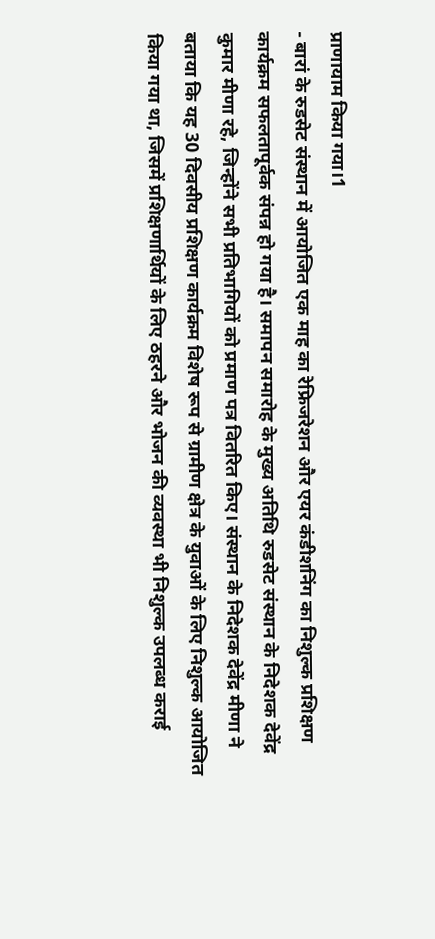प्राणायाम किया गया।1
- बारां के रुडसेट संस्थान में आयोजित एक माह का रेफ्रिजरेशन और एयर कंडीशनिंग का निशुल्क प्रशिक्षण कार्यक्रम सफलतापूर्वक संपन्न हो गया है। समापन समारोह के मुख्य अतिथि रुडसेट संस्थान के निदेशक देवेंद्र कुमार मीणा रहे, जिन्होंने सभी प्रतिभागियों को प्रमाण पत्र वितरित किए। संस्थान के निदेशक देवेंद्र मीणा ने बताया कि यह 30 दिवसीय प्रशिक्षण कार्यक्रम विशेष रूप से ग्रामीण क्षेत्र के युवाओं के लिए निशुल्क आयोजित किया गया था, जिसमें प्रशिक्षणार्थियों के लिए ठहरने और भोजन की व्यवस्था भी निशुल्क उपलब्ध कराई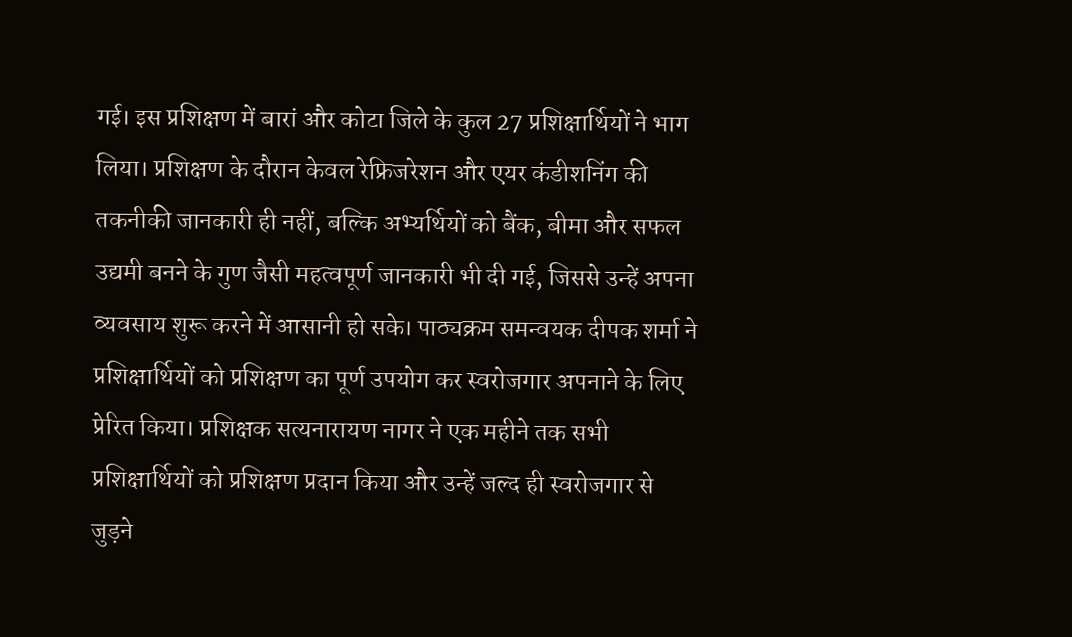गई। इस प्रशिक्षण में बारां और कोटा जिले के कुल 27 प्रशिक्षार्थियों ने भाग लिया। प्रशिक्षण के दौरान केवल रेफ्रिजरेशन और एयर कंडीशनिंग की तकनीकी जानकारी ही नहीं, बल्कि अभ्यर्थियों को बैंक, बीमा और सफल उद्यमी बनने के गुण जैसी महत्वपूर्ण जानकारी भी दी गई, जिससे उन्हें अपना व्यवसाय शुरू करने में आसानी हो सके। पाठ्यक्रम समन्वयक दीपक शर्मा ने प्रशिक्षार्थियों को प्रशिक्षण का पूर्ण उपयोग कर स्वरोजगार अपनाने के लिए प्रेरित किया। प्रशिक्षक सत्यनारायण नागर ने एक महीने तक सभी प्रशिक्षार्थियों को प्रशिक्षण प्रदान किया और उन्हें जल्द ही स्वरोजगार से जुड़ने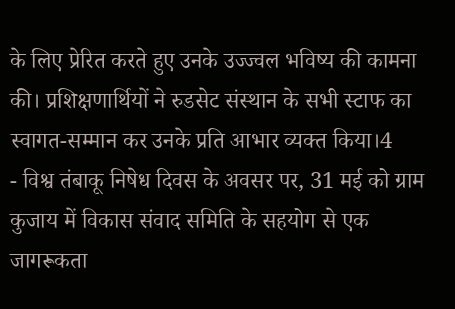के लिए प्रेरित करते हुए उनके उज्ज्वल भविष्य की कामना की। प्रशिक्षणार्थियों ने रुडसेट संस्थान के सभी स्टाफ का स्वागत-सम्मान कर उनके प्रति आभार व्यक्त किया।4
- विश्व तंबाकू निषेध दिवस के अवसर पर, 31 मई को ग्राम कुजाय में विकास संवाद समिति के सहयोग से एक जागरूकता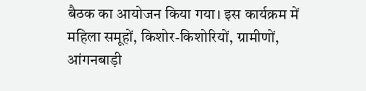बैठक का आयोजन किया गया। इस कार्यक्रम में महिला समूहों, किशोर-किशोरियों, ग्रामीणों, आंगनबाड़ी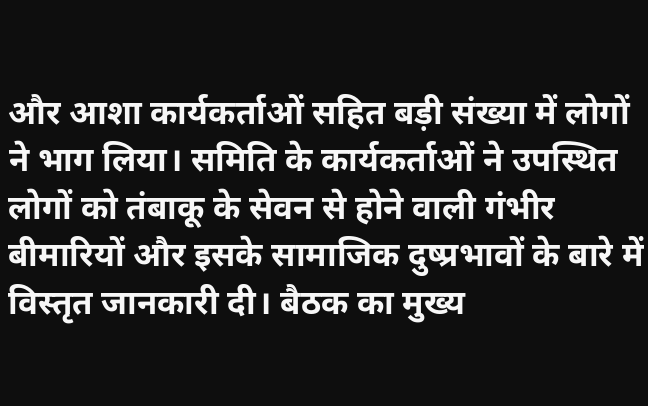और आशा कार्यकर्ताओं सहित बड़ी संख्या में लोगों ने भाग लिया। समिति के कार्यकर्ताओं ने उपस्थित लोगों को तंबाकू के सेवन से होने वाली गंभीर बीमारियों और इसके सामाजिक दुष्प्रभावों के बारे में विस्तृत जानकारी दी। बैठक का मुख्य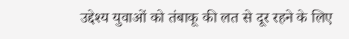उद्देश्य युवाओं को तंबाकू की लत से दूर रहने के लिए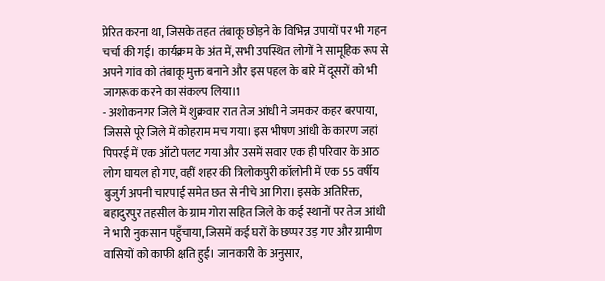प्रेरित करना था, जिसके तहत तंबाकू छोड़ने के विभिन्न उपायों पर भी गहन चर्चा की गई। कार्यक्रम के अंत में, सभी उपस्थित लोगों ने सामूहिक रूप से अपने गांव को तंबाकू मुक्त बनाने और इस पहल के बारे में दूसरों को भी जागरूक करने का संकल्प लिया।1
- अशोकनगर जिले में शुक्रवार रात तेज आंधी ने जमकर कहर बरपाया, जिससे पूरे जिले में कोहराम मच गया। इस भीषण आंधी के कारण जहां पिपरई में एक ऑटो पलट गया और उसमें सवार एक ही परिवार के आठ लोग घायल हो गए, वहीं शहर की त्रिलोकपुरी कॉलोनी में एक 55 वर्षीय बुजुर्ग अपनी चारपाई समेत छत से नीचे आ गिरा। इसके अतिरिक्त, बहादुरपुर तहसील के ग्राम गोरा सहित जिले के कई स्थानों पर तेज आंधी ने भारी नुकसान पहुँचाया, जिसमें कई घरों के छप्पर उड़ गए और ग्रामीण वासियों को काफी क्षति हुई। जानकारी के अनुसार,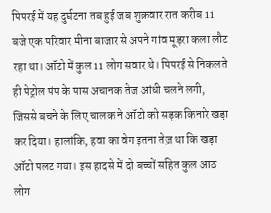पिपरई में यह दुर्घटना तब हुई जब शुक्रवार रात करीब 11 बजे एक परिवार मीना बाजार से अपने गांव मूड़रा कला लौट रहा था। ऑटो में कुल 11 लोग सवार थे। पिपरई से निकलते ही पेट्रोल पंप के पास अचानक तेज आंधी चलने लगी, जिससे बचने के लिए चालक ने ऑटो को सड़क किनारे खड़ा कर दिया। हालांकि, हवा का वेग इतना तेज़ था कि खड़ा ऑटो पलट गया। इस हादसे में दो बच्चों सहित कुल आठ लोग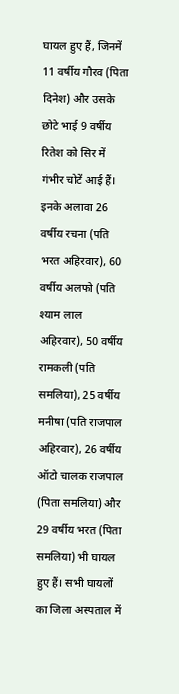घायल हुए हैं, जिनमें 11 वर्षीय गौरव (पिता दिनेश) और उसके छोटे भाई 9 वर्षीय रितेश को सिर में गंभीर चोटें आई हैं। इनके अलावा 26 वर्षीय रचना (पति भरत अहिरवार), 60 वर्षीय अलफो (पति श्याम लाल अहिरवार), 50 वर्षीय रामकली (पति समलिया), 25 वर्षीय मनीषा (पति राजपाल अहिरवार), 26 वर्षीय ऑटो चालक राजपाल (पिता समलिया) और 29 वर्षीय भरत (पिता समलिया) भी घायल हुए हैं। सभी घायलों का जिला अस्पताल में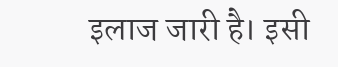इलाज जारी है। इसी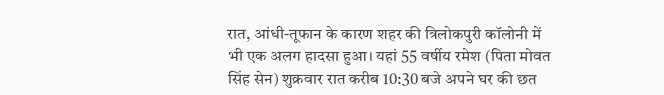रात, आंधी-तूफान के कारण शहर की त्रिलोकपुरी कॉलोनी में भी एक अलग हादसा हुआ। यहां 55 वर्षीय रमेश (पिता मोवत सिंह सेन) शुक्रवार रात करीब 10:30 बजे अपने घर की छत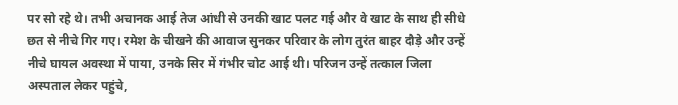पर सो रहे थे। तभी अचानक आई तेज आंधी से उनकी खाट पलट गई और वे खाट के साथ ही सीधे छत से नीचे गिर गए। रमेश के चीखने की आवाज सुनकर परिवार के लोग तुरंत बाहर दौड़े और उन्हें नीचे घायल अवस्था में पाया, उनके सिर में गंभीर चोट आई थी। परिजन उन्हें तत्काल जिला अस्पताल लेकर पहुंचे,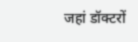जहां डॉक्टरों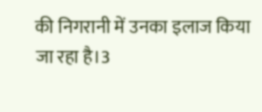की निगरानी में उनका इलाज किया जा रहा है।3